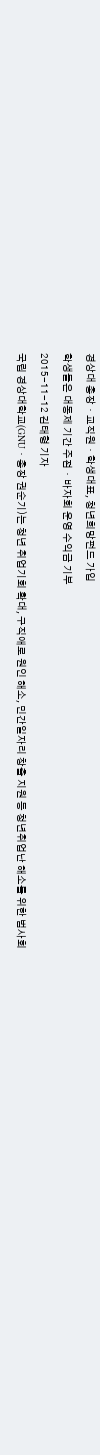경상대 총장ㆍ교직원ㆍ학생대표, 청년희망펀드 가입
학생들은 대동제 기간 주점ㆍ바자회 운영 수익금 기부
2015-11-12 김태형 기자
국립 경상대학교(GNUㆍ총장 권순기)는 청년 취업기회 확대, 구직애로 원인 해소, 민간일자리 창출 지원 등 청년취업난 해소를 위한 범사회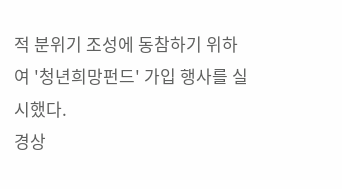적 분위기 조성에 동참하기 위하여 '청년희망펀드' 가입 행사를 실시했다.
경상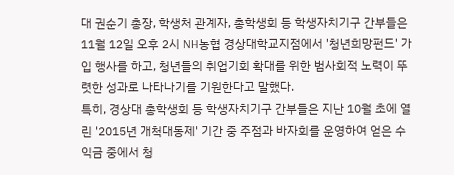대 권순기 총장, 학생처 관계자, 총학생회 등 학생자치기구 간부들은 11월 12일 오후 2시 NH농협 경상대학교지점에서 '청년희망펀드' 가입 행사를 하고, 청년들의 취업기회 확대를 위한 범사회적 노력이 뚜렷한 성과로 나타나기를 기원한다고 말했다.
특히, 경상대 총학생회 등 학생자치기구 간부들은 지난 10월 초에 열린 '2015년 개척대동제' 기간 중 주점과 바자회를 운영하여 얻은 수익금 중에서 청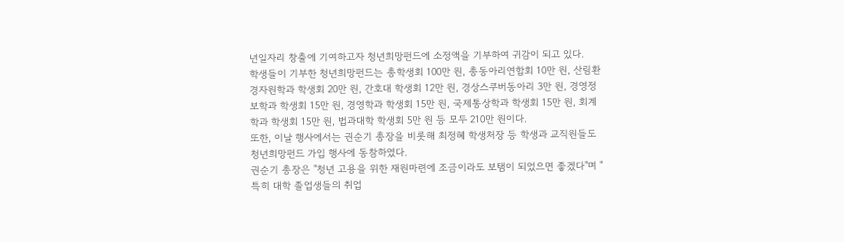년일자리 창출에 기여하고자 청년희망펀드에 소정액을 기부하여 귀감이 되고 있다.
학생들이 기부한 청년희망펀드는 총학생회 100만 원, 총동아리연합회 10만 원, 산림환경자원학과 학생회 20만 원, 간호대 학생회 12만 원, 경상스쿠버동아리 3만 원, 경영정보학과 학생회 15만 원, 경영학과 학생회 15만 원, 국제통상학과 학생회 15만 원, 회계학과 학생회 15만 원, 법과대학 학생회 5만 원 등 모두 210만 원이다.
또한, 이날 행사에서는 권순기 총장을 비롯해 최정혜 학생처장 등 학생과 교직원들도 청년희망펀드 가입 행사에 동참하였다.
권순기 총장은 "청년 고용을 위한 재원마련에 조금이라도 보탬이 되었으면 좋겠다"며 "특히 대학 졸업생들의 취업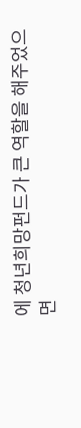에 청년희망펀드가 큰 역할을 해주었으면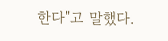한다"고 말했다.